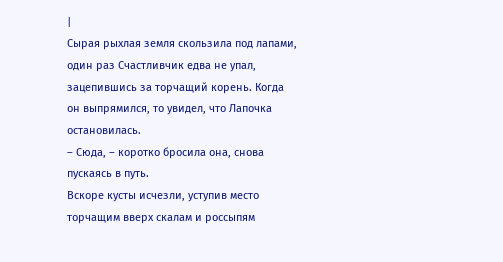|
Сырая рыхлая земля скользила под лапами, один раз Счастливчик едва не упал, зацепившись за торчащий корень. Когда он выпрямился, то увидел, что Лапочка остановилась.
– Сюда, – коротко бросила она, снова пускаясь в путь.
Вскоре кусты исчезли, уступив место торчащим вверх скалам и россыпям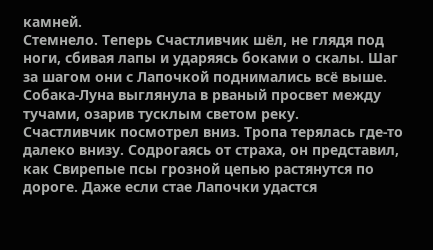камней.
Стемнело. Теперь Счастливчик шёл, не глядя под ноги, сбивая лапы и ударяясь боками о скалы. Шаг за шагом они с Лапочкой поднимались всё выше. Собака-Луна выглянула в рваный просвет между тучами, озарив тусклым светом реку.
Счастливчик посмотрел вниз. Тропа терялась где-то далеко внизу. Содрогаясь от страха, он представил, как Свирепые псы грозной цепью растянутся по дороге. Даже если стае Лапочки удастся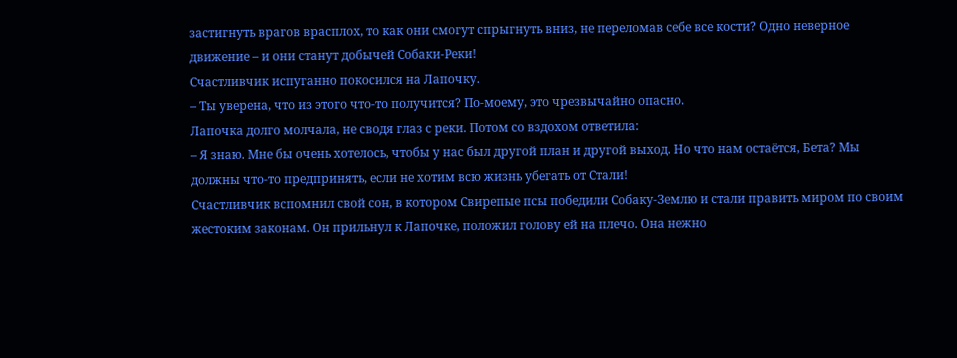застигнуть врагов врасплох, то как они смогут спрыгнуть вниз, не переломав себе все кости? Одно неверное движение – и они станут добычей Собаки-Реки!
Счастливчик испуганно покосился на Лапочку.
– Ты уверена, что из этого что-то получится? По-моему, это чрезвычайно опасно.
Лапочка долго молчала, не сводя глаз с реки. Потом со вздохом ответила:
– Я знаю. Мне бы очень хотелось, чтобы у нас был другой план и другой выход. Но что нам остаётся, Бета? Мы должны что-то предпринять, если не хотим всю жизнь убегать от Стали!
Счастливчик вспомнил свой сон, в котором Свирепые псы победили Собаку-Землю и стали править миром по своим жестоким законам. Он прильнул к Лапочке, положил голову ей на плечо. Она нежно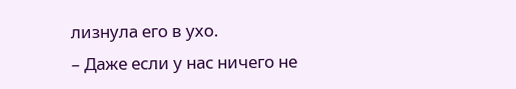лизнула его в ухо.
– Даже если у нас ничего не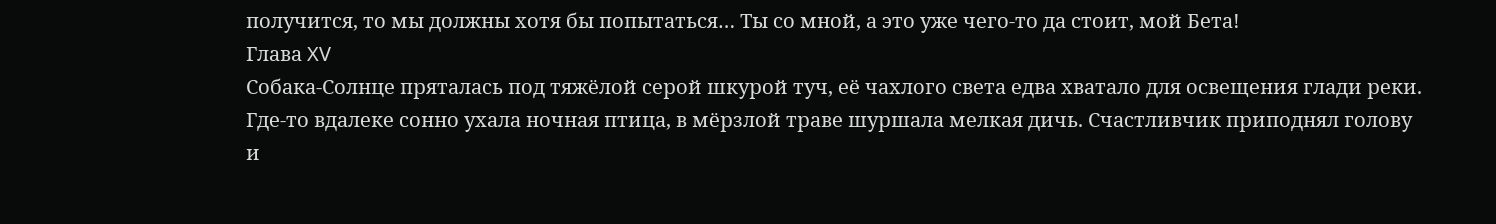получится, то мы должны хотя бы попытаться… Ты со мной, а это уже чего-то да стоит, мой Бета!
Глава XV
Собака-Солнце пряталась под тяжёлой серой шкурой туч, её чахлого света едва хватало для освещения глади реки. Где-то вдалеке сонно ухала ночная птица, в мёрзлой траве шуршала мелкая дичь. Счастливчик приподнял голову и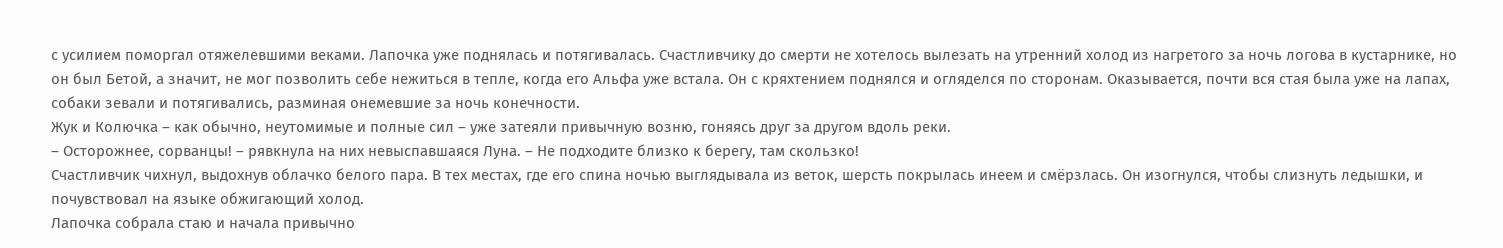с усилием поморгал отяжелевшими веками. Лапочка уже поднялась и потягивалась. Счастливчику до смерти не хотелось вылезать на утренний холод из нагретого за ночь логова в кустарнике, но он был Бетой, а значит, не мог позволить себе нежиться в тепле, когда его Альфа уже встала. Он с кряхтением поднялся и огляделся по сторонам. Оказывается, почти вся стая была уже на лапах, собаки зевали и потягивались, разминая онемевшие за ночь конечности.
Жук и Колючка – как обычно, неутомимые и полные сил – уже затеяли привычную возню, гоняясь друг за другом вдоль реки.
– Осторожнее, сорванцы! – рявкнула на них невыспавшаяся Луна. – Не подходите близко к берегу, там скользко!
Счастливчик чихнул, выдохнув облачко белого пара. В тех местах, где его спина ночью выглядывала из веток, шерсть покрылась инеем и смёрзлась. Он изогнулся, чтобы слизнуть ледышки, и почувствовал на языке обжигающий холод.
Лапочка собрала стаю и начала привычно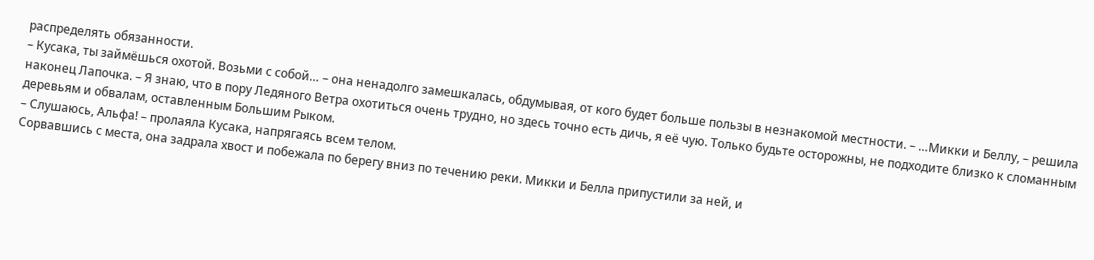распределять обязанности.
– Кусака, ты займёшься охотой. Возьми с собой… – она ненадолго замешкалась, обдумывая, от кого будет больше пользы в незнакомой местности. – …Микки и Беллу, – решила наконец Лапочка. – Я знаю, что в пору Ледяного Ветра охотиться очень трудно, но здесь точно есть дичь, я её чую. Только будьте осторожны, не подходите близко к сломанным деревьям и обвалам, оставленным Большим Рыком.
– Слушаюсь, Альфа! – пролаяла Кусака, напрягаясь всем телом.
Сорвавшись с места, она задрала хвост и побежала по берегу вниз по течению реки. Микки и Белла припустили за ней, и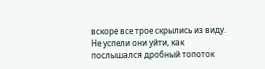вскоре все трое скрылись из виду.
Не успели они уйти, как послышался дробный топоток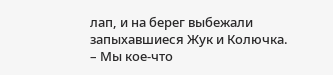лап, и на берег выбежали запыхавшиеся Жук и Колючка.
– Мы кое-что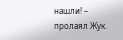нашли! – пролаял Жук.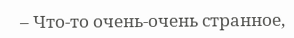– Что-то очень-очень странное,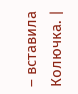– вставила Колючка. |